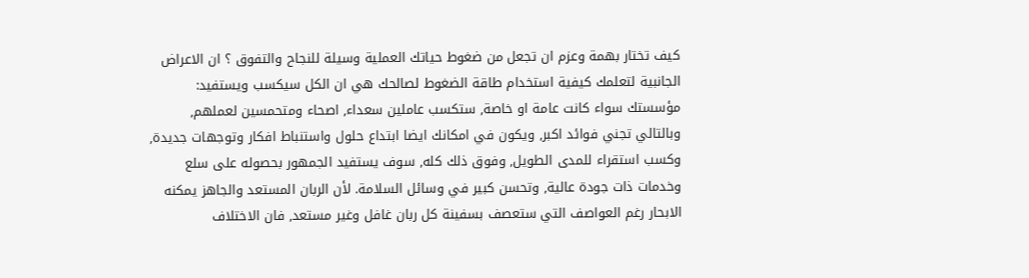كيف تختار بهمة وعزم ان تجعل من ضغوط حياتك العملية وسيلة للنجاح والتفوق ؟ ان الاعراض الجانبية لتعلمك كيفية استخدام طاقة الضغوط لصالحك هي ان الكل سيكسب ويستفيد: مؤسستك سواء كانت عامة او خاصة, ستكسب عاملين سعداء, اصحاء ومتحمسين لعملهم, وبالتالي تجني فوائد اكبر, ويكون في امكانك ايضا ابتداع حلول واستنباط افكار وتوجهات جديدة, وكسب استقراء للمدى الطويل, وفوق ذلك كله, سوف يستفيد الجمهور بحصوله على سلع وخدمات ذات جودة عالية, وتحسن كبير في وسائل السلامة. لأن الربان المستعد والجاهز يمكنه الابحار رغم العواصف التي ستعصف بسفينة كل ربان غافل وغير مستعد, فان الاختلاف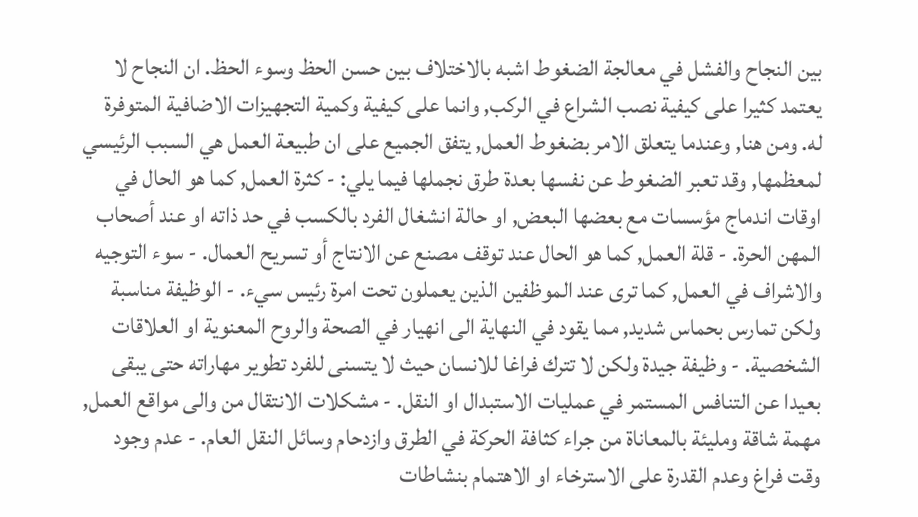بين النجاح والفشل في معالجة الضغوط اشبه بالاختلاف بين حسن الحظ وسوء الحظ. ان النجاح لا يعتمد كثيرا على كيفية نصب الشراع في الركب, وانما على كيفية وكمية التجهيزات الاضافية المتوفرة له. ومن هنا, وعندما يتعلق الامر بضغوط العمل, يتفق الجميع على ان طبيعة العمل هي السبب الرئيسي لمعظمها, وقد تعبر الضغوط عن نفسها بعدة طرق نجملها فيما يلي: - كثرة العمل, كما هو الحال في اوقات اندماج مؤسسات مع بعضها البعض, او حالة انشغال الفرد بالكسب في حد ذاته او عند أصحاب المهن الحرة. - قلة العمل, كما هو الحال عند توقف مصنع عن الانتاج أو تسريح العمال. - سوء التوجيه والاشراف في العمل, كما ترى عند الموظفين الذين يعملون تحت امرة رئيس سيء. - الوظيفة مناسبة ولكن تمارس بحماس شديد, مما يقود في النهاية الى انهيار في الصحة والروح المعنوية او العلاقات الشخصية. - وظيفة جيدة ولكن لا تترك فراغا للانسان حيث لا يتسنى للفرد تطوير مهاراته حتى يبقى بعيدا عن التنافس المستمر في عمليات الاستبدال او النقل. - مشكلات الانتقال من والى مواقع العمل, مهمة شاقة ومليئة بالمعاناة من جراء كثافة الحركة في الطرق وازدحام وسائل النقل العام. - عدم وجود وقت فراغ وعدم القدرة على الاسترخاء او الاهتمام بنشاطات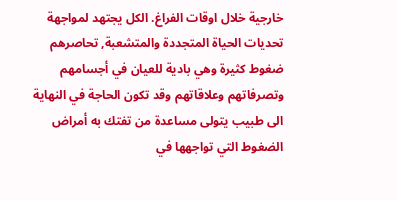خارجية خلال اوقات الفراغ. الكل يجتهد لمواجهة تحديات الحياة المتجددة والمتشعبة, تحاصرهم ضغوط كثيرة وهي بادية للعيان في أجسامهم وتصرفاتهم وعلاقاتهم وقد تكون الحاجة في النهاية الى طبيب يتولى مساعدة من تفتك به أمراض الضغوط التي تواجهها في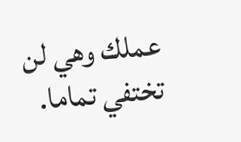عملك وهي لن تختفي تماما.